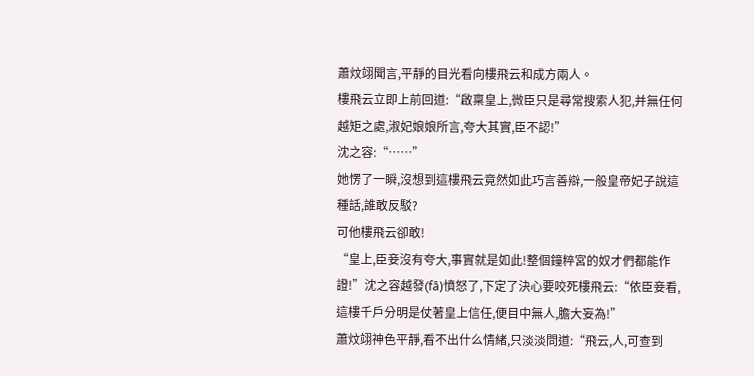蕭炆翊聞言,平靜的目光看向樓飛云和成方兩人。
樓飛云立即上前回道:“啟稟皇上,微臣只是尋常搜索人犯,并無任何越矩之處,淑妃娘娘所言,夸大其實,臣不認!”
沈之容:“……”
她愣了一瞬,沒想到這樓飛云竟然如此巧言善辯,一般皇帝妃子說這種話,誰敢反駁?
可他樓飛云卻敢!
“皇上,臣妾沒有夸大,事實就是如此!整個鐘粹宮的奴才們都能作證!”沈之容越發(fā)憤怒了,下定了決心要咬死樓飛云:“依臣妾看,這樓千戶分明是仗著皇上信任,便目中無人,膽大妄為!”
蕭炆翊神色平靜,看不出什么情緒,只淡淡問道:“飛云,人,可查到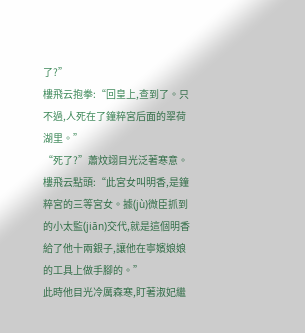了?”
樓飛云抱拳:“回皇上,查到了。只不過,人死在了鐘粹宮后面的翠荷湖里。”
“死了?”蕭炆翊目光泛著寒意。
樓飛云點頭:“此宮女叫明香,是鐘粹宮的三等宮女。據(jù)微臣抓到的小太監(jiān)交代,就是這個明香給了他十兩銀子,讓他在寧嬪娘娘的工具上做手腳的。”
此時他目光冷厲森寒,盯著淑妃繼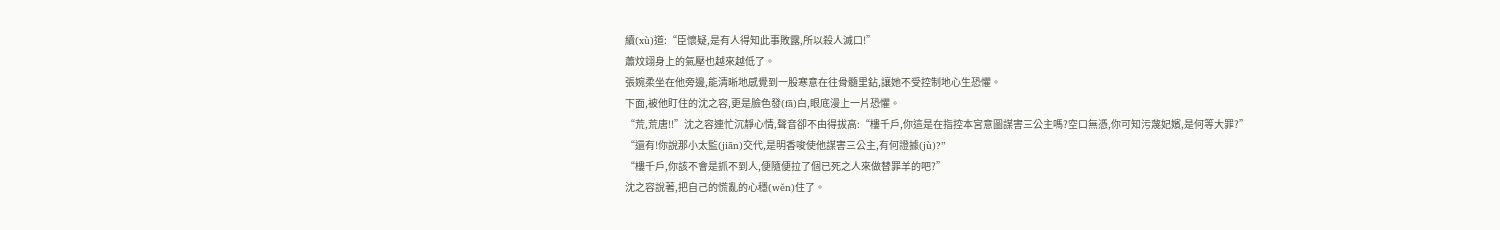續(xù)道:“臣懷疑,是有人得知此事敗露,所以殺人滅口!”
蕭炆翊身上的氣壓也越來越低了。
張婉柔坐在他旁邊,能清晰地感覺到一股寒意在往骨髓里鉆,讓她不受控制地心生恐懼。
下面,被他盯住的沈之容,更是臉色發(fā)白,眼底漫上一片恐懼。
“荒,荒唐!!”沈之容連忙沉靜心情,聲音卻不由得拔高:“樓千戶,你這是在指控本宮意圖謀害三公主嗎?空口無憑,你可知污蔑妃嬪,是何等大罪?”
“還有!你說那小太監(jiān)交代,是明香唆使他謀害三公主,有何證據(jù)?”
“樓千戶,你該不會是抓不到人,便隨便拉了個已死之人來做替罪羊的吧?”
沈之容說著,把自己的慌亂的心穩(wěn)住了。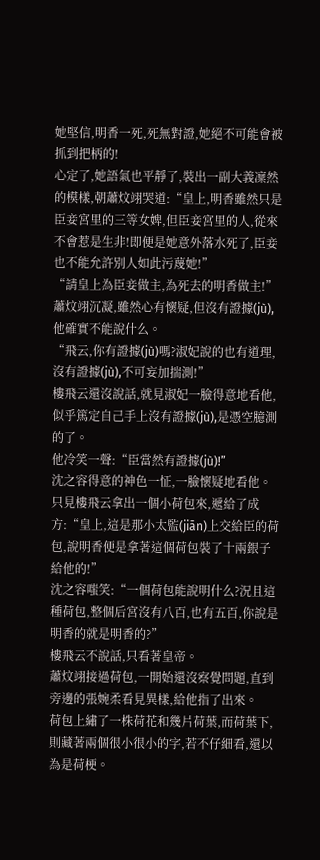她堅信,明香一死,死無對證,她絕不可能會被抓到把柄的!
心定了,她語氣也平靜了,裝出一副大義凜然的模樣,朝蕭炆翊哭道:“皇上,明香雖然只是臣妾宮里的三等女婢,但臣妾宮里的人,從來不會惹是生非!即便是她意外落水死了,臣妾也不能允許別人如此污蔑她!”
“請皇上為臣妾做主,為死去的明香做主!”
蕭炆翊沉凝,雖然心有懷疑,但沒有證據(jù),他確實不能說什么。
“飛云,你有證據(jù)嗎?淑妃說的也有道理,沒有證據(jù),不可妄加揣測!”
樓飛云還沒說話,就見淑妃一臉得意地看他,似乎篤定自己手上沒有證據(jù),是憑空臆測的了。
他冷笑一聲:“臣當然有證據(jù)!”
沈之容得意的神色一怔,一臉懷疑地看他。
只見樓飛云拿出一個小荷包來,遞給了成方:“皇上,這是那小太監(jiān)上交給臣的荷包,說明香便是拿著這個荷包裝了十兩銀子給他的!”
沈之容嗤笑:“一個荷包能說明什么?況且這種荷包,整個后宮沒有八百,也有五百,你說是明香的就是明香的?”
樓飛云不說話,只看著皇帝。
蕭炆翊接過荷包,一開始還沒察覺問題,直到旁邊的張婉柔看見異樣,給他指了出來。
荷包上繡了一株荷花和幾片荷葉,而荷葉下,則藏著兩個很小很小的字,若不仔細看,還以為是荷梗。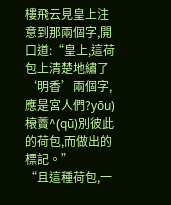樓飛云見皇上注意到那兩個字,開口道:“皇上,這荷包上清楚地繡了‘明香’兩個字,應是宮人們?yōu)榱藚^(qū)別彼此的荷包,而做出的標記。”
“且這種荷包,一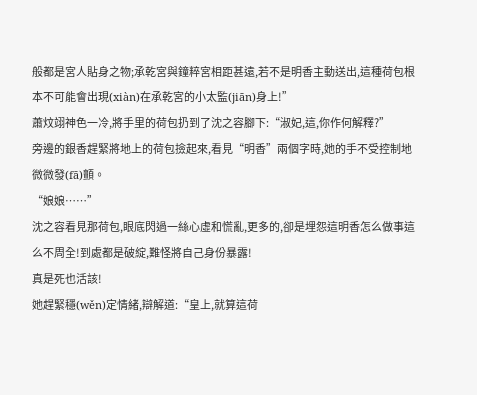般都是宮人貼身之物;承乾宮與鐘粹宮相距甚遠,若不是明香主動送出,這種荷包根本不可能會出現(xiàn)在承乾宮的小太監(jiān)身上!”
蕭炆翊神色一冷,將手里的荷包扔到了沈之容腳下:“淑妃,這,你作何解釋?”
旁邊的銀香趕緊將地上的荷包撿起來,看見“明香”兩個字時,她的手不受控制地微微發(fā)顫。
“娘娘……”
沈之容看見那荷包,眼底閃過一絲心虛和慌亂,更多的,卻是埋怨這明香怎么做事這么不周全!到處都是破綻,難怪將自己身份暴露!
真是死也活該!
她趕緊穩(wěn)定情緒,辯解道:“皇上,就算這荷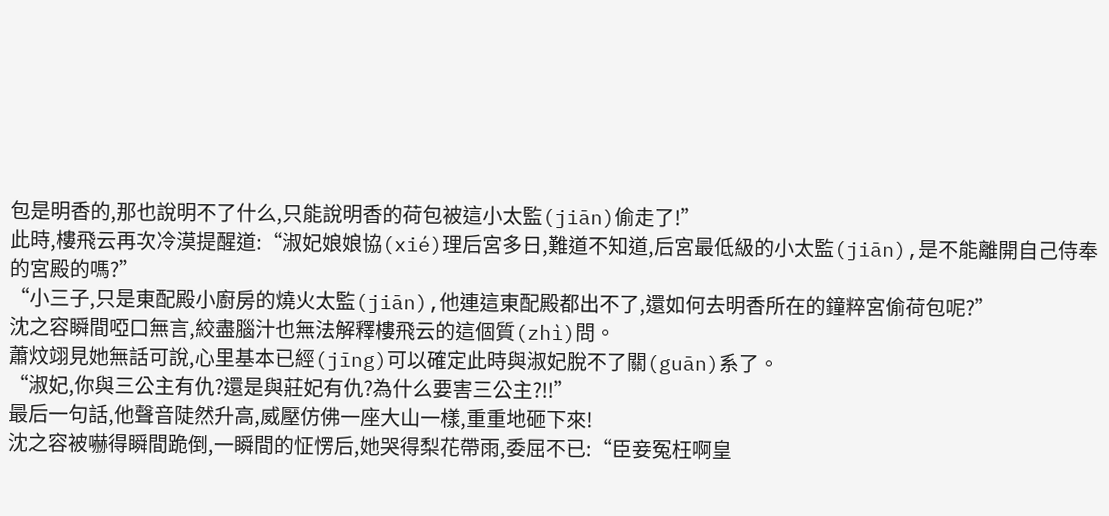包是明香的,那也說明不了什么,只能說明香的荷包被這小太監(jiān)偷走了!”
此時,樓飛云再次冷漠提醒道:“淑妃娘娘協(xié)理后宮多日,難道不知道,后宮最低級的小太監(jiān),是不能離開自己侍奉的宮殿的嗎?”
“小三子,只是東配殿小廚房的燒火太監(jiān),他連這東配殿都出不了,還如何去明香所在的鐘粹宮偷荷包呢?”
沈之容瞬間啞口無言,絞盡腦汁也無法解釋樓飛云的這個質(zhì)問。
蕭炆翊見她無話可說,心里基本已經(jīng)可以確定此時與淑妃脫不了關(guān)系了。
“淑妃,你與三公主有仇?還是與莊妃有仇?為什么要害三公主?!!”
最后一句話,他聲音陡然升高,威壓仿佛一座大山一樣,重重地砸下來!
沈之容被嚇得瞬間跪倒,一瞬間的怔愣后,她哭得梨花帶雨,委屈不已:“臣妾冤枉啊皇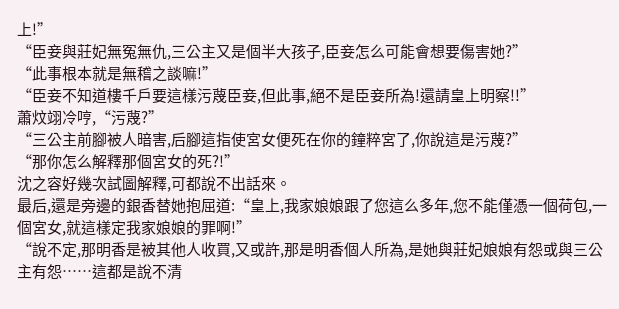上!”
“臣妾與莊妃無冤無仇,三公主又是個半大孩子,臣妾怎么可能會想要傷害她?”
“此事根本就是無稽之談嘛!”
“臣妾不知道樓千戶要這樣污蔑臣妾,但此事,絕不是臣妾所為!還請皇上明察!!”
蕭炆翊冷哼,“污蔑?”
“三公主前腳被人暗害,后腳這指使宮女便死在你的鐘粹宮了,你說這是污蔑?”
“那你怎么解釋那個宮女的死?!”
沈之容好幾次試圖解釋,可都說不出話來。
最后,還是旁邊的銀香替她抱屈道:“皇上,我家娘娘跟了您這么多年,您不能僅憑一個荷包,一個宮女,就這樣定我家娘娘的罪啊!”
“說不定,那明香是被其他人收買,又或許,那是明香個人所為,是她與莊妃娘娘有怨或與三公主有怨……這都是說不清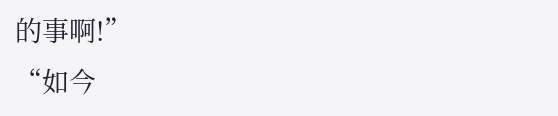的事啊!”
“如今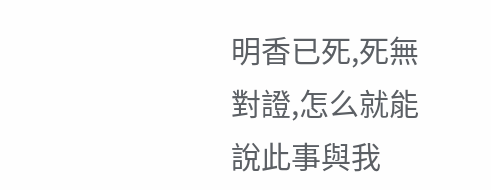明香已死,死無對證,怎么就能說此事與我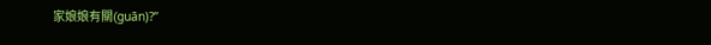家娘娘有關(guān)?”